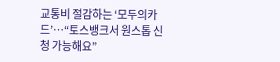교통비 절감하는 ‘모두의카드’…“토스뱅크서 원스톱 신청 가능해요”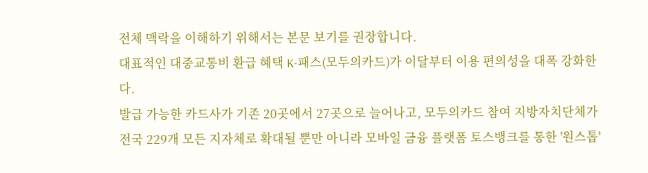전체 맥락을 이해하기 위해서는 본문 보기를 권장합니다.
대표적인 대중교통비 환급 혜택 K-패스(모두의카드)가 이달부터 이용 편의성을 대폭 강화한다.
발급 가능한 카드사가 기존 20곳에서 27곳으로 늘어나고, 모두의카드 참여 지방자치단체가 전국 229개 모든 지자체로 확대될 뿐만 아니라 모바일 금융 플랫폼 토스뱅크를 통한 '원스톱'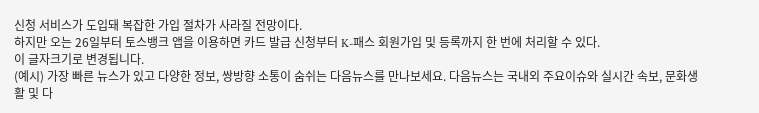신청 서비스가 도입돼 복잡한 가입 절차가 사라질 전망이다.
하지만 오는 26일부터 토스뱅크 앱을 이용하면 카드 발급 신청부터 K-패스 회원가입 및 등록까지 한 번에 처리할 수 있다.
이 글자크기로 변경됩니다.
(예시) 가장 빠른 뉴스가 있고 다양한 정보, 쌍방향 소통이 숨쉬는 다음뉴스를 만나보세요. 다음뉴스는 국내외 주요이슈와 실시간 속보, 문화생활 및 다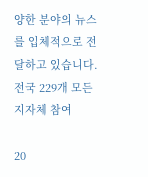양한 분야의 뉴스를 입체적으로 전달하고 있습니다.
전국 229개 모든 지자체 참여

20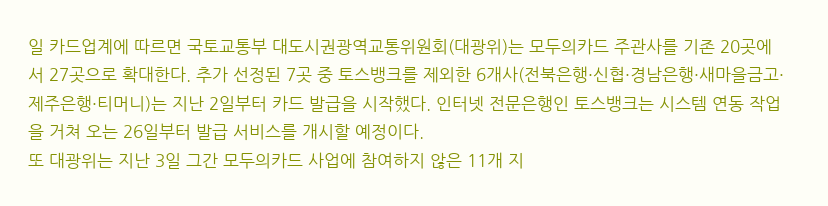일 카드업계에 따르면 국토교통부 대도시권광역교통위원회(대광위)는 모두의카드 주관사를 기존 20곳에서 27곳으로 확대한다. 추가 선정된 7곳 중 토스뱅크를 제외한 6개사(전북은행·신협·경남은행·새마을금고·제주은행·티머니)는 지난 2일부터 카드 발급을 시작했다. 인터넷 전문은행인 토스뱅크는 시스템 연동 작업을 거쳐 오는 26일부터 발급 서비스를 개시할 예정이다.
또 대광위는 지난 3일 그간 모두의카드 사업에 참여하지 않은 11개 지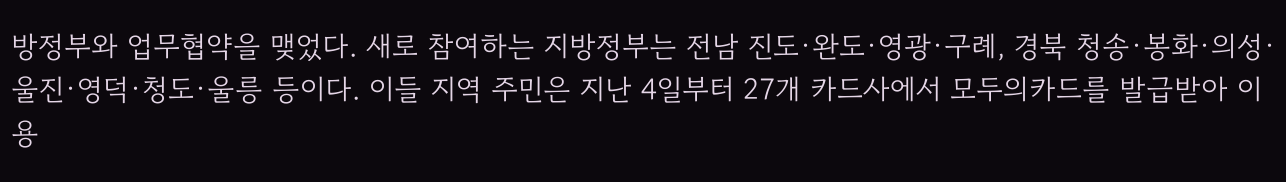방정부와 업무협약을 맺었다. 새로 참여하는 지방정부는 전남 진도·완도·영광·구례, 경북 청송·봉화·의성·울진·영덕·청도·울릉 등이다. 이들 지역 주민은 지난 4일부터 27개 카드사에서 모두의카드를 발급받아 이용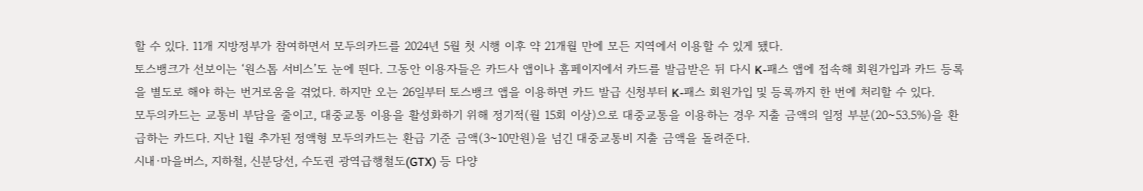할 수 있다. 11개 지방정부가 참여하면서 모두의카드를 2024년 5월 첫 시행 이후 약 21개월 만에 모든 지역에서 이용할 수 있게 됐다.
토스뱅크가 선보이는 ‘원스톱 서비스’도 눈에 띈다. 그동안 이용자들은 카드사 앱이나 홈페이지에서 카드를 발급받은 뒤 다시 K-패스 앱에 접속해 회원가입과 카드 등록을 별도로 해야 하는 번거로움을 겪었다. 하지만 오는 26일부터 토스뱅크 앱을 이용하면 카드 발급 신청부터 K-패스 회원가입 및 등록까지 한 번에 처리할 수 있다.
모두의카드는 교통비 부담을 줄이고, 대중교통 이용을 활성화하기 위해 정기적(월 15회 이상)으로 대중교통을 이용하는 경우 지출 금액의 일정 부분(20~53.5%)을 환급하는 카드다. 지난 1월 추가된 정액형 모두의카드는 환급 기준 금액(3~10만원)을 넘긴 대중교통비 지출 금액을 돌려준다.
시내·마을버스, 지하철, 신분당선, 수도권 광역급행철도(GTX) 등 다양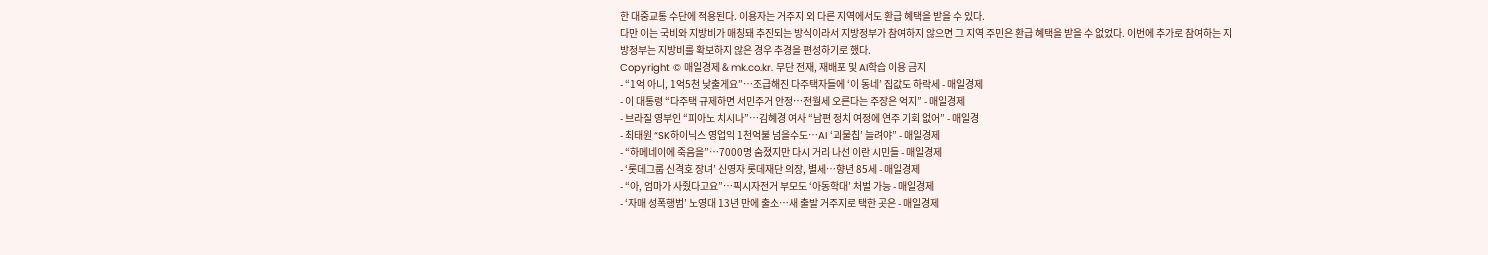한 대중교통 수단에 적용된다. 이용자는 거주지 외 다른 지역에서도 환급 혜택을 받을 수 있다.
다만 이는 국비와 지방비가 매칭돼 추진되는 방식이라서 지방정부가 참여하지 않으면 그 지역 주민은 환급 혜택을 받을 수 없었다. 이번에 추가로 참여하는 지방정부는 지방비를 확보하지 않은 경우 추경을 편성하기로 했다.
Copyright © 매일경제 & mk.co.kr. 무단 전재, 재배포 및 AI학습 이용 금지
- “1억 아니, 1억5천 낮출게요”…조급해진 다주택자들에 ‘이 동네’ 집값도 하락세 - 매일경제
- 이 대통령 “다주택 규제하면 서민주거 안정…전월세 오른다는 주장은 억지” - 매일경제
- 브라질 영부인 “피아노 치시나”…김혜경 여사 “남편 정치 여정에 연주 기회 없어” - 매일경
- 최태원 “SK하이닉스 영업익 1천억불 넘을수도…AI ‘괴물칩’ 늘려야” - 매일경제
- “하메네이에 죽음을”…7000명 숨졌지만 다시 거리 나선 이란 시민들 - 매일경제
- ‘롯데그룹 신격호 장녀’ 신영자 롯데재단 의장, 별세…향년 85세 - 매일경제
- “아, 엄마가 사줬다고요”…픽시자전거 부모도 ‘아동학대’ 처벌 가능 - 매일경제
- ‘자매 성폭행범’ 노영대 13년 만에 출소…새 출발 거주지로 택한 곳은 - 매일경제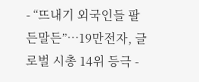- “뜨내기 외국인들 팔든말든”…19만전자, 글로벌 시총 14위 등극 -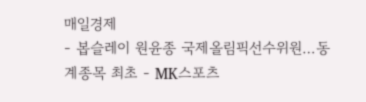매일경제
- 봅슬레이 원윤종 국제올림픽선수위원…동계종목 최초 - MK스포츠